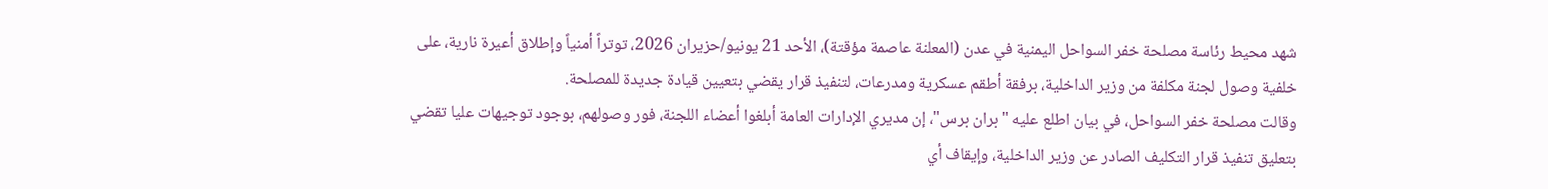شهد محيط رئاسة مصلحة خفر السواحل اليمنية في عدن (المعلنة عاصمة مؤقتة)، الأحد 21 يونيو/حزيران 2026، توتراً أمنياً وإطلاق أعيرة نارية، على خلفية وصول لجنة مكلفة من وزير الداخلية، برفقة أطقم عسكرية ومدرعات، لتنفيذ قرار يقضي بتعيين قيادة جديدة للمصلحة.
وقالت مصلحة خفر السواحل، في بيان اطلع عليه "بران برس"، إن مديري الإدارات العامة أبلغوا أعضاء اللجنة، فور وصولهم، بوجود توجيهات عليا تقضي بتعليق تنفيذ قرار التكليف الصادر عن وزير الداخلية، وإيقاف أي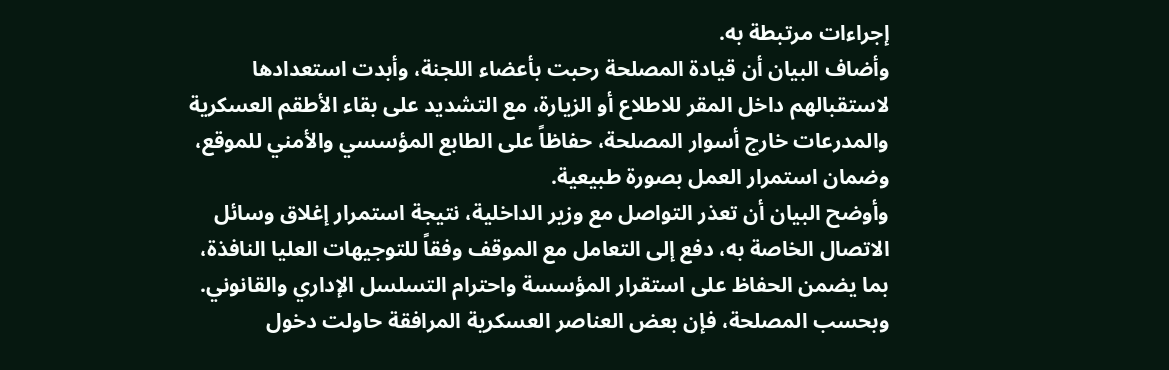إجراءات مرتبطة به.
وأضاف البيان أن قيادة المصلحة رحبت بأعضاء اللجنة، وأبدت استعدادها لاستقبالهم داخل المقر للاطلاع أو الزيارة، مع التشديد على بقاء الأطقم العسكرية والمدرعات خارج أسوار المصلحة، حفاظاً على الطابع المؤسسي والأمني للموقع، وضمان استمرار العمل بصورة طبيعية.
وأوضح البيان أن تعذر التواصل مع وزير الداخلية، نتيجة استمرار إغلاق وسائل الاتصال الخاصة به، دفع إلى التعامل مع الموقف وفقاً للتوجيهات العليا النافذة، بما يضمن الحفاظ على استقرار المؤسسة واحترام التسلسل الإداري والقانوني.
وبحسب المصلحة، فإن بعض العناصر العسكرية المرافقة حاولت دخول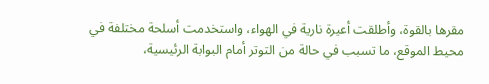مقرها بالقوة، وأطلقت أعيرة نارية في الهواء، واستخدمت أسلحة مختلفة في محيط الموقع، ما تسبب في حالة من التوتر أمام البوابة الرئيسية،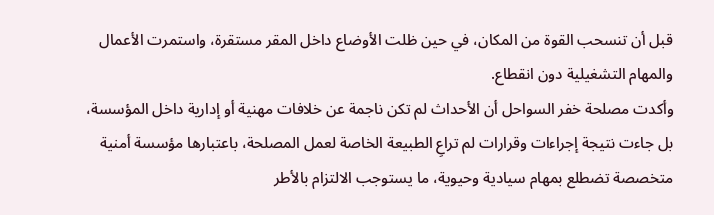قبل أن تنسحب القوة من المكان، في حين ظلت الأوضاع داخل المقر مستقرة، واستمرت الأعمال والمهام التشغيلية دون انقطاع.
وأكدت مصلحة خفر السواحل أن الأحداث لم تكن ناجمة عن خلافات مهنية أو إدارية داخل المؤسسة، بل جاءت نتيجة إجراءات وقرارات لم تراعِ الطبيعة الخاصة لعمل المصلحة، باعتبارها مؤسسة أمنية متخصصة تضطلع بمهام سيادية وحيوية، ما يستوجب الالتزام بالأطر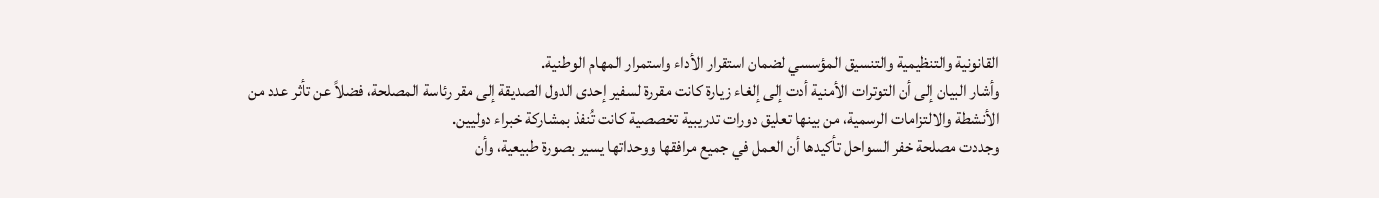القانونية والتنظيمية والتنسيق المؤسسي لضمان استقرار الأداء واستمرار المهام الوطنية.
وأشار البيان إلى أن التوترات الأمنية أدت إلى إلغاء زيارة كانت مقررة لسفير إحدى الدول الصديقة إلى مقر رئاسة المصلحة، فضلاً عن تأثر عدد من الأنشطة والالتزامات الرسمية، من بينها تعليق دورات تدريبية تخصصية كانت تُنفذ بمشاركة خبراء دوليين.
وجددت مصلحة خفر السواحل تأكيدها أن العمل في جميع مرافقها ووحداتها يسير بصورة طبيعية، وأن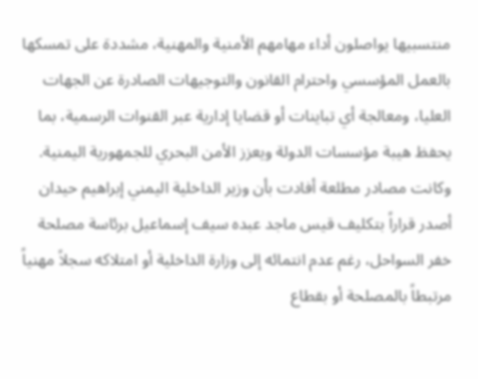منتسبيها يواصلون أداء مهامهم الأمنية والمهنية، مشددة على تمسكها بالعمل المؤسسي واحترام القانون والتوجيهات الصادرة عن الجهات العليا، ومعالجة أي تباينات أو قضايا إدارية عبر القنوات الرسمية، بما يحفظ هيبة مؤسسات الدولة ويعزز الأمن البحري للجمهورية اليمنية.
وكانت مصادر مطلعة أفادت بأن وزير الداخلية اليمني إبراهيم حيدان أصدر قراراً بتكليف قيس ماجد عبده سيف إسماعيل برئاسة مصلحة خفر السواحل، رغم عدم انتمائه إلى وزارة الداخلية أو امتلاكه سجلاً مهنياً مرتبطاً بالمصلحة أو بقطاع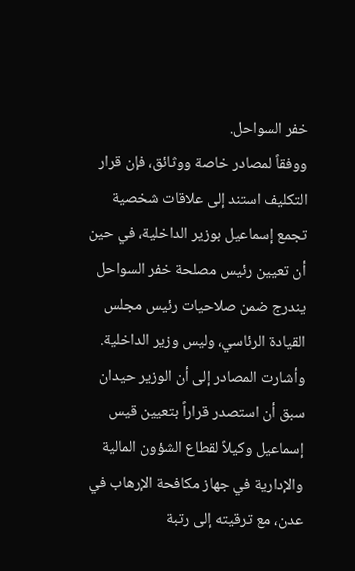خفر السواحل.
ووفقاً لمصادر خاصة ووثائق، فإن قرار التكليف استند إلى علاقات شخصية تجمع إسماعيل بوزير الداخلية، في حين أن تعيين رئيس مصلحة خفر السواحل يندرج ضمن صلاحيات رئيس مجلس القيادة الرئاسي، وليس وزير الداخلية.
وأشارت المصادر إلى أن الوزير حيدان سبق أن استصدر قراراً بتعيين قيس إسماعيل وكيلاً لقطاع الشؤون المالية والإدارية في جهاز مكافحة الإرهاب في عدن، مع ترقيته إلى رتبة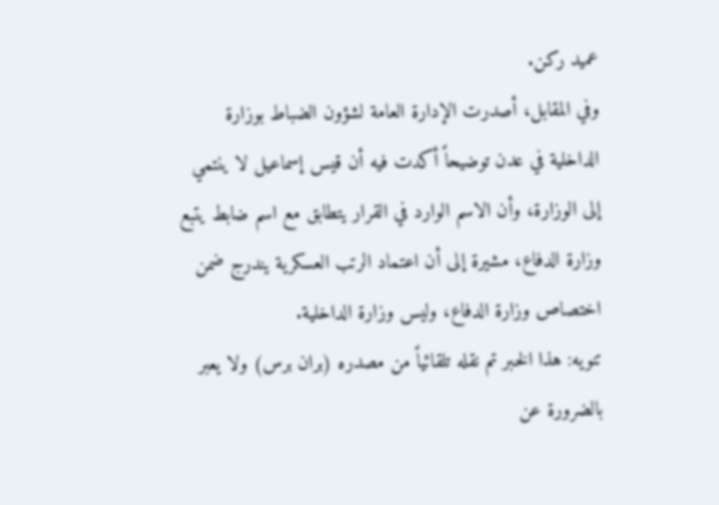عميد ركن.
وفي المقابل، أصدرت الإدارة العامة لشؤون الضباط بوزارة الداخلية في عدن توضيحاً أكدت فيه أن قيس إسماعيل لا ينتمي إلى الوزارة، وأن الاسم الوارد في القرار يتطابق مع اسم ضابط يتبع وزارة الدفاع، مشيرة إلى أن اعتماد الرتب العسكرية يندرج ضمن اختصاص وزارة الدفاع، وليس وزارة الداخلية.
تنويه: هذا الخبر تم نقله تلقائياً من مصدره (بران برس) ولا يعبر بالضرورة عن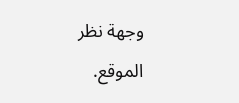وجهة نظر الموقع.